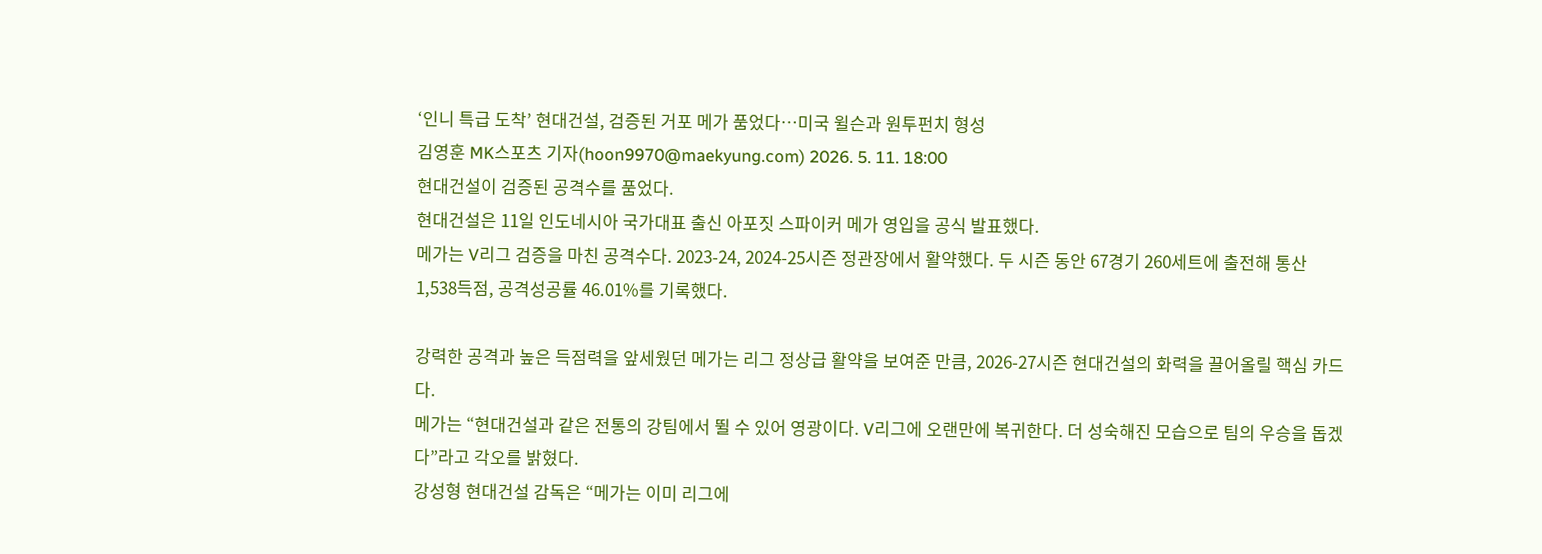‘인니 특급 도착’ 현대건설, 검증된 거포 메가 품었다…미국 윌슨과 원투펀치 형성
김영훈 MK스포츠 기자(hoon9970@maekyung.com) 2026. 5. 11. 18:00
현대건설이 검증된 공격수를 품었다.
현대건설은 11일 인도네시아 국가대표 출신 아포짓 스파이커 메가 영입을 공식 발표했다.
메가는 V리그 검증을 마친 공격수다. 2023-24, 2024-25시즌 정관장에서 활약했다. 두 시즌 동안 67경기 260세트에 출전해 통산 1,538득점, 공격성공률 46.01%를 기록했다.

강력한 공격과 높은 득점력을 앞세웠던 메가는 리그 정상급 활약을 보여준 만큼, 2026-27시즌 현대건설의 화력을 끌어올릴 핵심 카드다.
메가는 “현대건설과 같은 전통의 강팀에서 뛸 수 있어 영광이다. V리그에 오랜만에 복귀한다. 더 성숙해진 모습으로 팀의 우승을 돕겠다”라고 각오를 밝혔다.
강성형 현대건설 감독은 “메가는 이미 리그에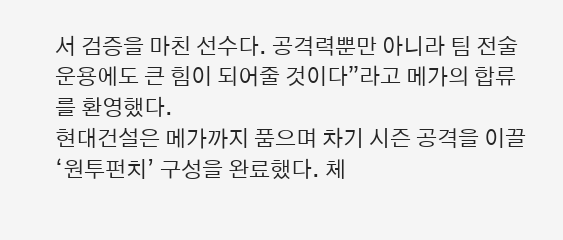서 검증을 마친 선수다. 공격력뿐만 아니라 팀 전술 운용에도 큰 힘이 되어줄 것이다”라고 메가의 합류를 환영했다.
현대건설은 메가까지 품으며 차기 시즌 공격을 이끌 ‘원투펀치’ 구성을 완료했다. 체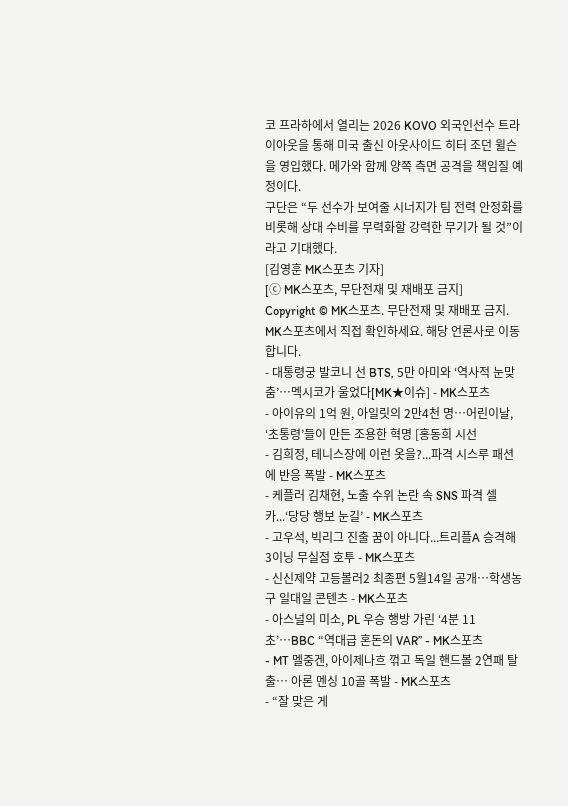코 프라하에서 열리는 2026 KOVO 외국인선수 트라이아웃을 통해 미국 출신 아웃사이드 히터 조던 윌슨을 영입했다. 메가와 함께 양쪽 측면 공격을 책임질 예정이다.
구단은 “두 선수가 보여줄 시너지가 팀 전력 안정화를 비롯해 상대 수비를 무력화할 강력한 무기가 될 것”이라고 기대했다.
[김영훈 MK스포츠 기자]
[ⓒ MK스포츠, 무단전재 및 재배포 금지]
Copyright © MK스포츠. 무단전재 및 재배포 금지.
MK스포츠에서 직접 확인하세요. 해당 언론사로 이동합니다.
- 대통령궁 발코니 선 BTS, 5만 아미와 ‘역사적 눈맞춤’…멕시코가 울었다[MK★이슈] - MK스포츠
- 아이유의 1억 원, 아일릿의 2만4천 명…어린이날, ‘초통령’들이 만든 조용한 혁명 [홍동희 시선
- 김희정, 테니스장에 이런 옷을?...파격 시스루 패션에 반응 폭발 - MK스포츠
- 케플러 김채현, 노출 수위 논란 속 SNS 파격 셀카...‘당당 행보 눈길’ - MK스포츠
- 고우석, 빅리그 진출 꿈이 아니다...트리플A 승격해 3이닝 무실점 호투 - MK스포츠
- 신신제약 고등볼러2 최종편 5월14일 공개…학생농구 일대일 콘텐츠 - MK스포츠
- 아스널의 미소, PL 우승 행방 가린 ‘4분 11초’…BBC “역대급 혼돈의 VAR” - MK스포츠
- MT 멜중겐, 아이제나흐 꺾고 독일 핸드볼 2연패 탈출… 아론 멘싱 10골 폭발 - MK스포츠
- “잘 맞은 게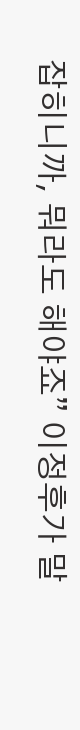잡히니까, 뭐라도 해야죠” 이정후가 말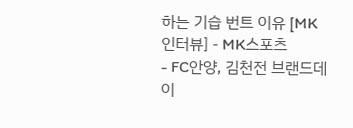하는 기습 번트 이유 [MK인터뷰] - MK스포츠
- FC안양, 김천전 브랜드데이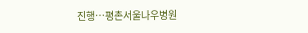진행…평촌서울나우병원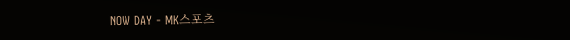NOW DAY - MK스포츠